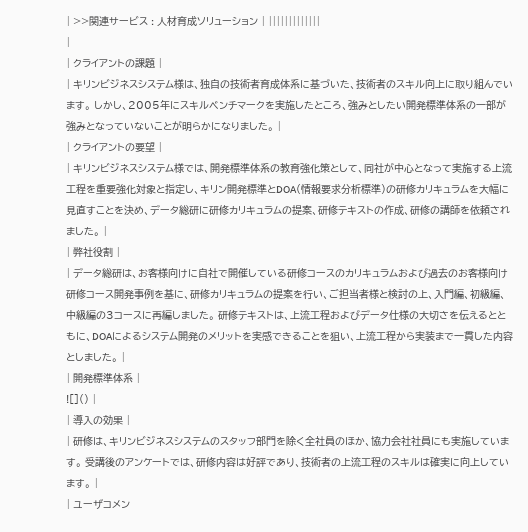| >>関連サービス : 人材育成ソリューション | |||||||||||||
|
| クライアントの課題 |
| キリンビジネスシステム様は、独自の技術者育成体系に基づいた、技術者のスキル向上に取り組んでいます。 しかし、2005年にスキルベンチマークを実施したところ、強みとしたい開発標準体系の一部が強みとなっていないことが明らかになりました。 |
| クライアントの要望 |
| キリンビジネスシステム様では、開発標準体系の教育強化策として、同社が中心となって実施する上流工程を重要強化対象と指定し、キリン開発標準とDOA(情報要求分析標準)の研修カリキュラムを大幅に見直すことを決め、データ総研に研修カリキュラムの提案、研修テキストの作成、研修の講師を依頼されました。 |
| 弊社役割 |
| データ総研は、お客様向けに自社で開催している研修コースのカリキュラムおよび過去のお客様向け研修コース開発事例を基に、研修カリキュラムの提案を行い、ご担当者様と検討の上、入門編、初級編、中級編の3コースに再編しました。 研修テキストは、上流工程およびデータ仕様の大切さを伝えるとともに、DOAによるシステム開発のメリットを実感できることを狙い、上流工程から実装まで一貫した内容としました。 |
| 開発標準体系 |
![]() |
| 導入の効果 |
| 研修は、キリンビジネスシステムのスタッフ部門を除く全社員のほか、協力会社社員にも実施しています。 受講後のアンケートでは、研修内容は好評であり、技術者の上流工程のスキルは確実に向上しています。 |
| ユーザコメン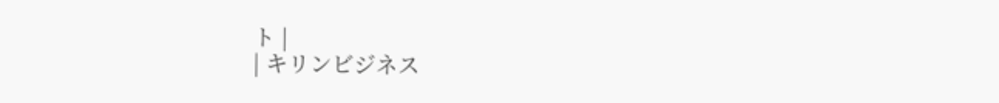ト |
| キリンビジネス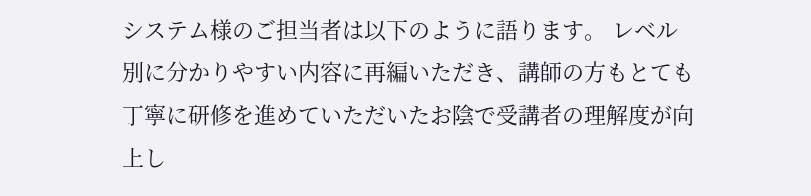システム様のご担当者は以下のように語ります。 レベル別に分かりやすい内容に再編いただき、講師の方もとても丁寧に研修を進めていただいたお陰で受講者の理解度が向上し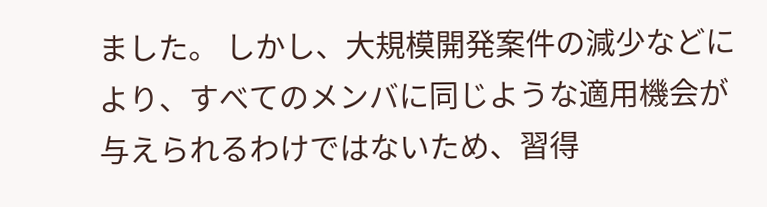ました。 しかし、大規模開発案件の減少などにより、すべてのメンバに同じような適用機会が与えられるわけではないため、習得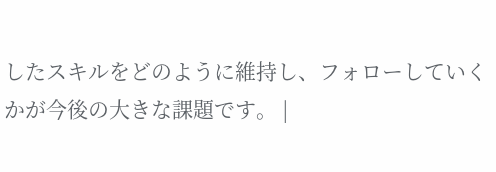したスキルをどのように維持し、フォローしていくかが今後の大きな課題です。 |